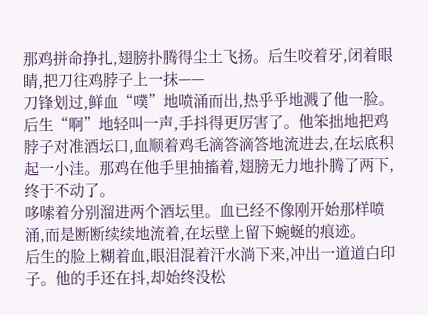那鸡拼命挣扎,翅膀扑腾得尘土飞扬。后生咬着牙,闭着眼睛,把刀往鸡脖子上一抹——
刀锋划过,鲜血“噗”地喷涌而出,热乎乎地溅了他一脸。
后生“啊”地轻叫一声,手抖得更厉害了。他笨拙地把鸡脖子对准酒坛口,血顺着鸡毛滴答滴答地流进去,在坛底积起一小洼。那鸡在他手里抽搐着,翅膀无力地扑腾了两下,终于不动了。
哆嗦着分别溜进两个酒坛里。血已经不像刚开始那样喷涌,而是断断续续地流着,在坛壁上留下蜿蜒的痕迹。
后生的脸上糊着血,眼泪混着汗水淌下来,冲出一道道白印子。他的手还在抖,却始终没松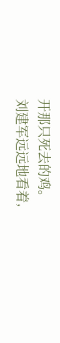开那只死去的鸡。
刘建军远远地看着,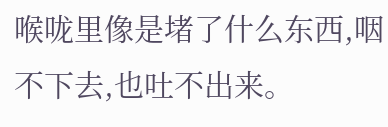喉咙里像是堵了什么东西,咽不下去,也吐不出来。